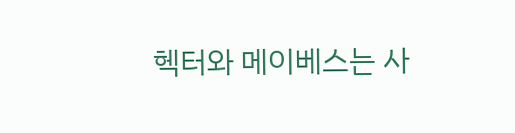헥터와 메이베스는 사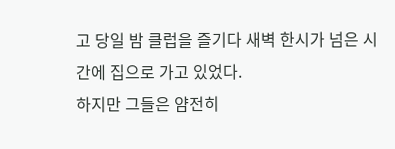고 당일 밤 클럽을 즐기다 새벽 한시가 넘은 시간에 집으로 가고 있었다.
하지만 그들은 얌전히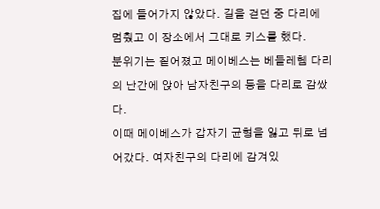집에 들어가지 않았다. 길을 걷던 중 다리에 멈췄고 이 장소에서 그대로 키스를 했다.
분위기는 짙어졌고 메이베스는 베들레헴 다리의 난간에 앉아 남자친구의 등을 다리로 감쌌다.
이때 메이베스가 갑자기 균형을 잃고 뒤로 넘어갔다. 여자친구의 다리에 감겨있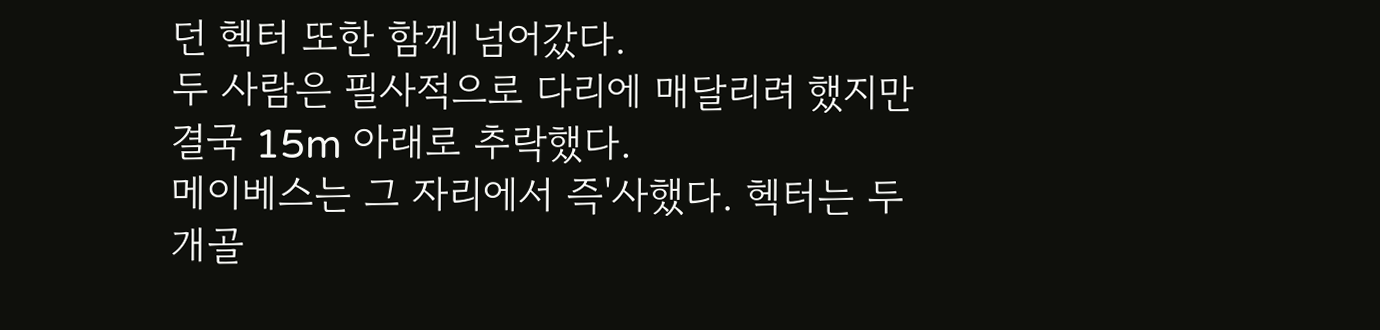던 헥터 또한 함께 넘어갔다.
두 사람은 필사적으로 다리에 매달리려 했지만 결국 15m 아래로 추락했다.
메이베스는 그 자리에서 즉'사했다. 헥터는 두개골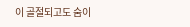이 골절되고도 숨이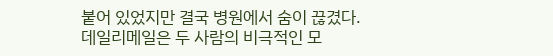붙어 있었지만 결국 병원에서 숨이 끊겼다.
데일리메일은 두 사람의 비극적인 모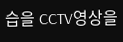습을 CCTV영상을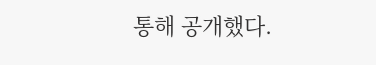통해 공개했다.